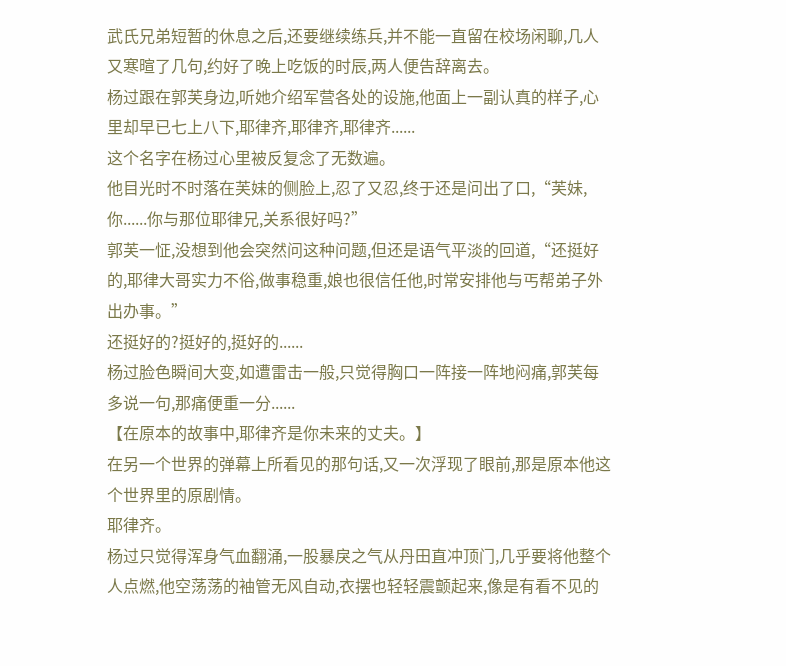武氏兄弟短暂的休息之后,还要继续练兵,并不能一直留在校场闲聊,几人又寒暄了几句,约好了晚上吃饭的时辰,两人便告辞离去。
杨过跟在郭芙身边,听她介绍军营各处的设施,他面上一副认真的样子,心里却早已七上八下,耶律齐,耶律齐,耶律齐......
这个名字在杨过心里被反复念了无数遍。
他目光时不时落在芙妹的侧脸上,忍了又忍,终于还是问出了口,“芙妹,你......你与那位耶律兄,关系很好吗?”
郭芙一怔,没想到他会突然问这种问题,但还是语气平淡的回道,“还挺好的,耶律大哥实力不俗,做事稳重,娘也很信任他,时常安排他与丐帮弟子外出办事。”
还挺好的?挺好的,挺好的......
杨过脸色瞬间大变,如遭雷击一般,只觉得胸口一阵接一阵地闷痛,郭芙每多说一句,那痛便重一分......
【在原本的故事中,耶律齐是你未来的丈夫。】
在另一个世界的弹幕上所看见的那句话,又一次浮现了眼前,那是原本他这个世界里的原剧情。
耶律齐。
杨过只觉得浑身气血翻涌,一股暴戾之气从丹田直冲顶门,几乎要将他整个人点燃,他空荡荡的袖管无风自动,衣摆也轻轻震颤起来,像是有看不见的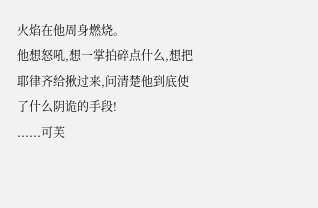火焰在他周身燃烧。
他想怒吼,想一掌拍碎点什么,想把耶律齐给揪过来,问清楚他到底使了什么阴诡的手段!
......可芙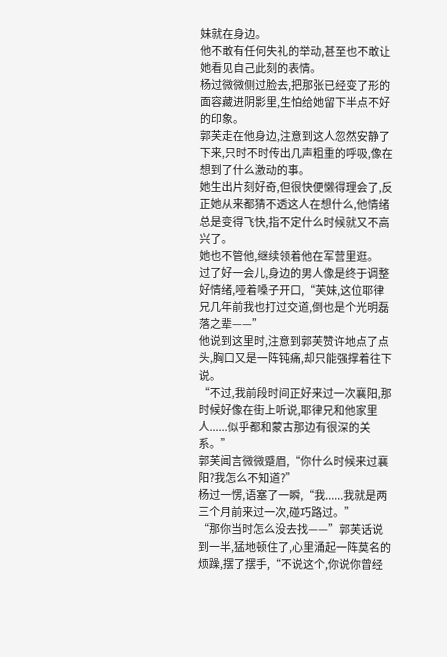妹就在身边。
他不敢有任何失礼的举动,甚至也不敢让她看见自己此刻的表情。
杨过微微侧过脸去,把那张已经变了形的面容藏进阴影里,生怕给她留下半点不好的印象。
郭芙走在他身边,注意到这人忽然安静了下来,只时不时传出几声粗重的呼吸,像在想到了什么激动的事。
她生出片刻好奇,但很快便懒得理会了,反正她从来都猜不透这人在想什么,他情绪总是变得飞快,指不定什么时候就又不高兴了。
她也不管他,继续领着他在军营里逛。
过了好一会儿,身边的男人像是终于调整好情绪,哑着嗓子开口,“芙妹,这位耶律兄几年前我也打过交道,倒也是个光明磊落之辈——”
他说到这里时,注意到郭芙赞许地点了点头,胸口又是一阵钝痛,却只能强撑着往下说。
“不过,我前段时间正好来过一次襄阳,那时候好像在街上听说,耶律兄和他家里人......似乎都和蒙古那边有很深的关系。”
郭芙闻言微微蹙眉,“你什么时候来过襄阳?我怎么不知道?”
杨过一愣,语塞了一瞬,“我......我就是两三个月前来过一次,碰巧路过。”
“那你当时怎么没去找——”郭芙话说到一半,猛地顿住了,心里涌起一阵莫名的烦躁,摆了摆手,“不说这个,你说你曾经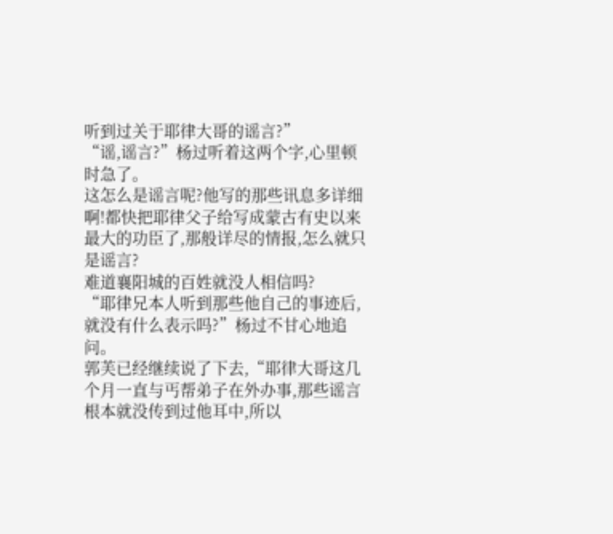听到过关于耶律大哥的谣言?”
“谣,谣言?”杨过听着这两个字,心里顿时急了。
这怎么是谣言呢?他写的那些讯息多详细啊!都快把耶律父子给写成蒙古有史以来最大的功臣了,那般详尽的情报,怎么就只是谣言?
难道襄阳城的百姓就没人相信吗?
“耶律兄本人听到那些他自己的事迹后,就没有什么表示吗?”杨过不甘心地追问。
郭芙已经继续说了下去,“耶律大哥这几个月一直与丐帮弟子在外办事,那些谣言根本就没传到过他耳中,所以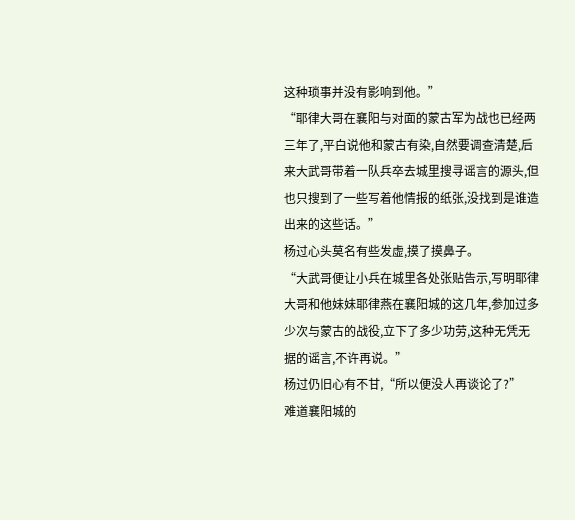这种琐事并没有影响到他。”
“耶律大哥在襄阳与对面的蒙古军为战也已经两三年了,平白说他和蒙古有染,自然要调查清楚,后来大武哥带着一队兵卒去城里搜寻谣言的源头,但也只搜到了一些写着他情报的纸张,没找到是谁造出来的这些话。”
杨过心头莫名有些发虚,摸了摸鼻子。
“大武哥便让小兵在城里各处张贴告示,写明耶律大哥和他妹妹耶律燕在襄阳城的这几年,参加过多少次与蒙古的战役,立下了多少功劳,这种无凭无据的谣言,不许再说。”
杨过仍旧心有不甘,“所以便没人再谈论了?”
难道襄阳城的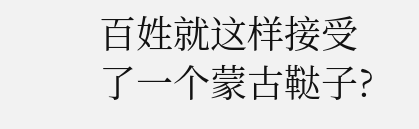百姓就这样接受了一个蒙古鞑子?